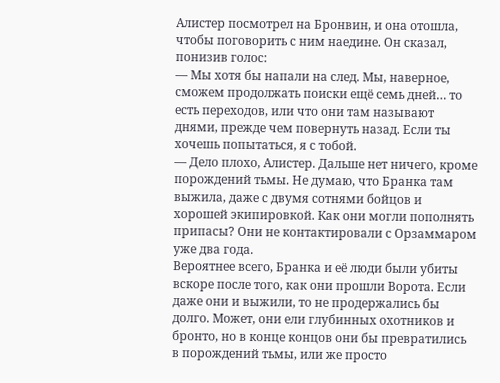Алистер посмотрел на Бронвин, и она отошла, чтобы поговорить с ним наедине. Он сказал, понизив голос:
— Мы хотя бы напали на след. Мы, наверное, сможем продолжать поиски ещё семь дней… то есть переходов, или что они там называют днями, прежде чем повернуть назад. Если ты хочешь попытаться, я с тобой.
— Дело плохо, Алистер. Дальше нет ничего, кроме порождений тьмы. Не думаю, что Бранка там выжила, даже с двумя сотнями бойцов и хорошей экипировкой. Как они могли пополнять припасы? Они не контактировали с Орзаммаром уже два года.
Вероятнее всего, Бранка и её люди были убиты вскоре после того, как они прошли Ворота. Если даже они и выжили, то не продержались бы долго. Может, они ели глубинных охотников и бронто, но в конце концов они бы превратились в порождений тьмы, или же просто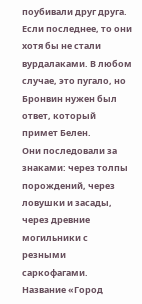поубивали друг друга. Если последнее, то они хотя бы не стали вурдалаками. В любом случае, это пугало, но Бронвин нужен был ответ, который примет Белен.
Они последовали за знаками: через толпы порождений, через ловушки и засады, через древние могильники с резными саркофагами. Название «Город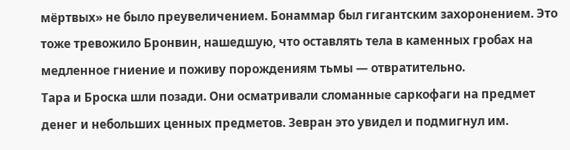мёртвых» не было преувеличением. Бонаммар был гигантским захоронением. Это тоже тревожило Бронвин, нашедшую, что оставлять тела в каменных гробах на медленное гниение и поживу порождениям тьмы — отвратительно.
Тара и Броска шли позади. Они осматривали сломанные саркофаги на предмет денег и небольших ценных предметов. Зевран это увидел и подмигнул им.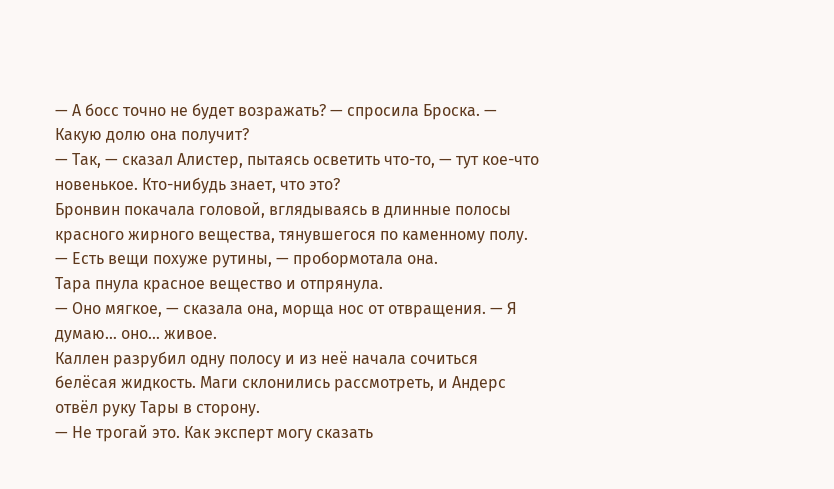— А босс точно не будет возражать? — спросила Броска. — Какую долю она получит?
— Так, — сказал Алистер, пытаясь осветить что-то, — тут кое-что новенькое. Кто-нибудь знает, что это?
Бронвин покачала головой, вглядываясь в длинные полосы красного жирного вещества, тянувшегося по каменному полу.
— Есть вещи похуже рутины, — пробормотала она.
Тара пнула красное вещество и отпрянула.
— Оно мягкое, — сказала она, морща нос от отвращения. — Я думаю… оно… живое.
Каллен разрубил одну полосу и из неё начала сочиться белёсая жидкость. Маги склонились рассмотреть, и Андерс отвёл руку Тары в сторону.
— Не трогай это. Как эксперт могу сказать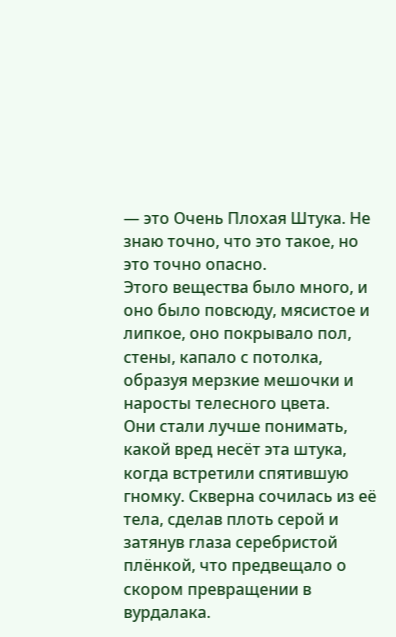— это Очень Плохая Штука. Не знаю точно, что это такое, но это точно опасно.
Этого вещества было много, и оно было повсюду, мясистое и липкое, оно покрывало пол, стены, капало с потолка, образуя мерзкие мешочки и наросты телесного цвета.
Они стали лучше понимать, какой вред несёт эта штука, когда встретили спятившую гномку. Скверна сочилась из её тела, сделав плоть серой и затянув глаза серебристой плёнкой, что предвещало о скором превращении в вурдалака.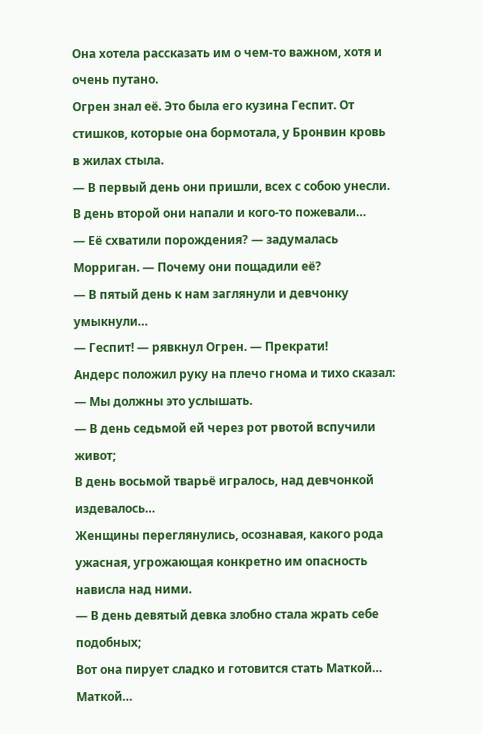Она хотела рассказать им о чем-то важном, хотя и очень путано.
Огрен знал её. Это была его кузина Геспит. От стишков, которые она бормотала, у Бронвин кровь в жилах стыла.
— В первый день они пришли, всех с собою унесли.
В день второй они напали и кого-то пожевали…
— Её схватили порождения? — задумалась Морриган. — Почему они пощадили её?
— В пятый день к нам заглянули и девчонку умыкнули…
— Геспит! — рявкнул Огрен. — Прекрати!
Андерс положил руку на плечо гнома и тихо сказал:
— Мы должны это услышать.
— В день седьмой ей через рот рвотой вспучили живот;
В день восьмой тварьё игралось, над девчонкой издевалось…
Женщины переглянулись, осознавая, какого рода ужасная, угрожающая конкретно им опасность нависла над ними.
— В день девятый девка злобно стала жрать себе подобных;
Вот она пирует сладко и готовится стать Маткой… Маткой…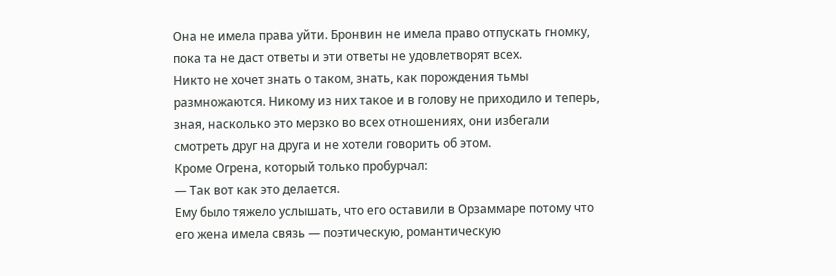Она не имела права уйти. Бронвин не имела право отпускать гномку, пока та не даст ответы и эти ответы не удовлетворят всех.
Никто не хочет знать о таком, знать, как порождения тьмы размножаются. Никому из них такое и в голову не приходило и теперь, зная, насколько это мерзко во всех отношениях, они избегали смотреть друг на друга и не хотели говорить об этом.
Кроме Огрена, который только пробурчал:
— Так вот как это делается.
Ему было тяжело услышать, что его оставили в Орзаммаре потому что его жена имела связь — поэтическую, романтическую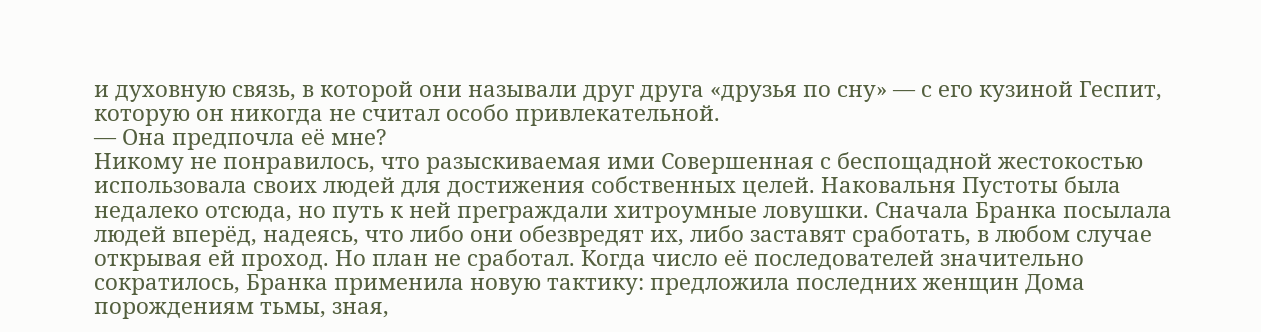и духовную связь, в которой они называли друг друга «друзья по сну» — с его кузиной Геспит, которую он никогда не считал особо привлекательной.
— Она предпочла её мне?
Никому не понравилось, что разыскиваемая ими Совершенная с беспощадной жестокостью использовала своих людей для достижения собственных целей. Наковальня Пустоты была недалеко отсюда, но путь к ней преграждали хитроумные ловушки. Сначала Бранка посылала людей вперёд, надеясь, что либо они обезвредят их, либо заставят сработать, в любом случае открывая ей проход. Но план не сработал. Когда число её последователей значительно сократилось, Бранка применила новую тактику: предложила последних женщин Дома порождениям тьмы, зная,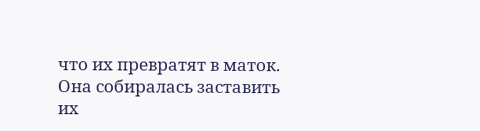что их превратят в маток. Она собиралась заставить их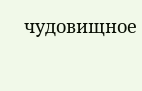чудовищное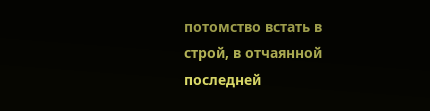потомство встать в строй, в отчаянной последней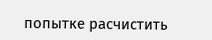попытке расчистить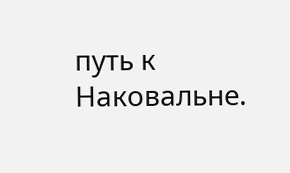путь к Наковальне.